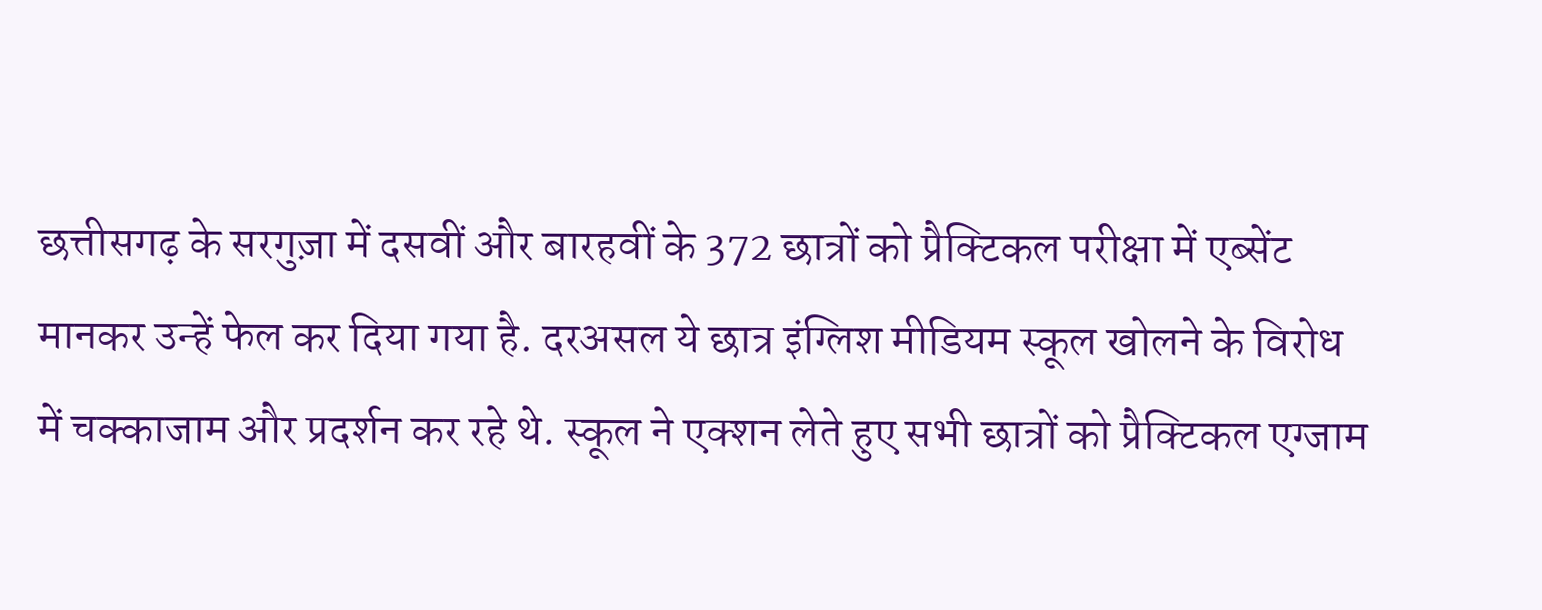छत्तीसगढ़ के सरगुज़ा में दसवीं और बारहवीं के 372 छात्रों को प्रैक्टिकल परीक्षा में एब्सेंट मानकर उन्हें फेल कर दिया गया है. दरअसल ये छात्र इंग्लिश मीडियम स्कूल खोलने के विरोध में चक्काजाम और प्रदर्शन कर रहे थे. स्कूल ने एक्शन लेते हुए सभी छात्रों को प्रैक्टिकल एग्जाम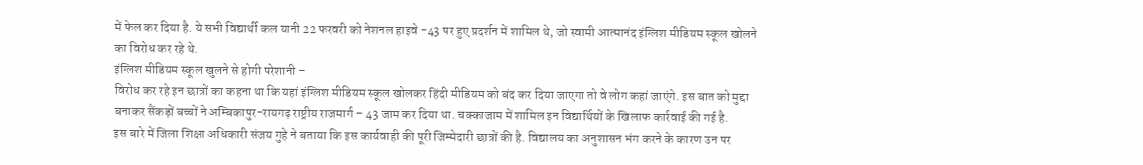में फेल कर दिया है. ये सभी विद्यार्थी कल यानी 22 फरवरी को नेशनल हाइवे -43 पर हुए प्रदर्शन में शामिल थे, जो स्वामी आत्मानंद इंग्लिश मीडियम स्कूल खोलने का विरोध कर रहे थे.
इंग्लिश मीडियम स्कूल खुलने से होगी परेशानी –
विरोध कर रहे इन छात्रों का कहना था कि यहां इंग्लिश मीडियम स्कूल खोलकर हिंदी मीडियम को बंद कर दिया जाएगा तो वे लोग कहां जाएंगे. इस बात को मुद्दा बनाकर सैंकड़ों बच्चों ने अम्बिकापुर-रायगढ़ राष्ट्रीय राजमार्ग – 43 जाम कर दिया था. चक्काजाम में शामिल इन विद्यार्थियों के खिलाफ कार्रवाई की गई है.
इस बारे में जिला शिक्षा अधिकारी संजय गुहे ने बताया कि इस कार्यवाही की पूरी जिम्मेदारी छात्रों की है. विद्यालय का अनुशासन भंग करने के कारण उन पर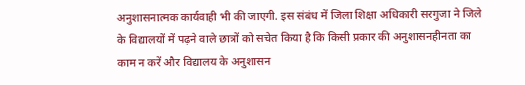अनुशासनात्मक कार्यवाही भी की जाएगी. इस संबंध में जिला शिक्षा अधिकारी सरगुजा ने जिले के विद्यालयों में पढ़ने वाले छात्रों को सचेत किया है कि किसी प्रकार की अनुशासनहीनता का काम न करें और विद्यालय के अनुशासन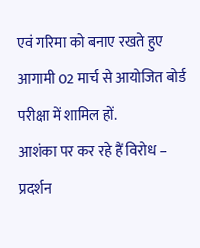एवं गरिमा को बनाए रखते हुए आगामी 02 मार्च से आयोजित बोर्ड परीक्षा में शामिल हों.
आशंका पर कर रहे हैं विरोध – प्रदर्शन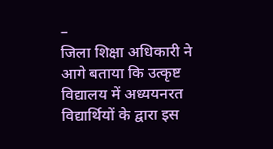–
जिला शिक्षा अधिकारी ने आगे बताया कि उत्कृष्ट विद्यालय में अध्ययनरत विद्यार्थियों के द्वारा इस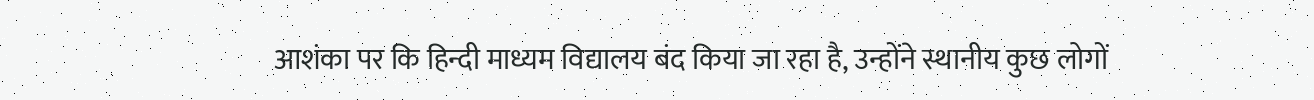आशंका पर कि हिन्दी माध्यम विद्यालय बंद किया जा रहा है, उन्होंने स्थानीय कुछ लोगों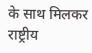के साथ मिलकर राष्ट्रीय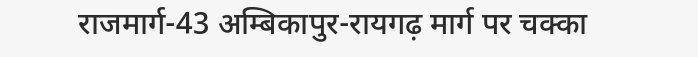राजमार्ग-43 अम्बिकापुर-रायगढ़ मार्ग पर चक्का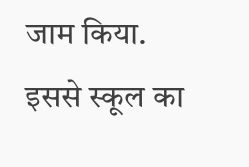जाम किया. इससे स्कूल का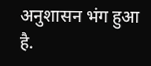अनुशासन भंग हुआ है.